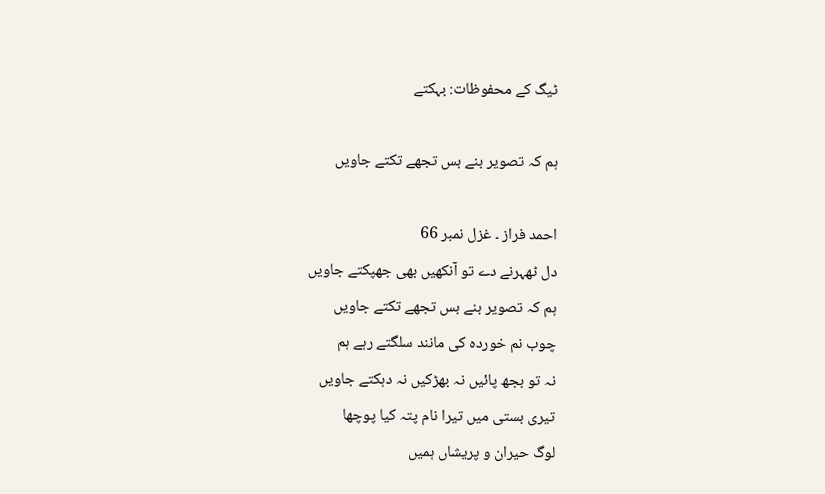ٹیگ کے محفوظات: بہکتے

ہم کہ تصویر بنے بس تجھے تکتے جاویں

احمد فراز ۔ غزل نمبر 66
دل ٹھہرنے دے تو آنکھیں بھی جھپکتے جاویں
ہم کہ تصویر بنے بس تجھے تکتے جاویں
چوب نم خوردہ کی مانند سلگتے رہے ہم
نہ تو بجھ پائیں نہ بھڑکیں نہ دہکتے جاویں
تیری بستی میں تیرا نام پتہ کیا پوچھا
لوگ حیران و پریشاں ہمیں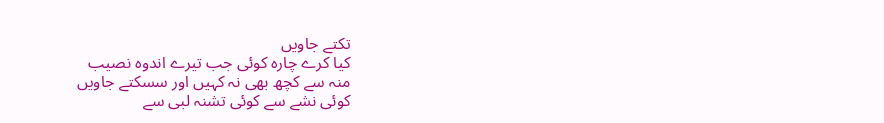تکتے جاویں
کیا کرے چارہ کوئی جب تیرے اندوہ نصیب
منہ سے کچھ بھی نہ کہیں اور سسکتے جاویں
کوئی نشے سے کوئی تشنہ لبی سے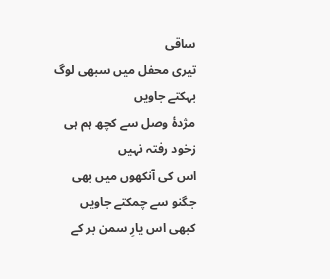ساقی
تیری محفل میں سبھی لوگ بہکتے جاویں
مژدۂ وصل سے کچھ ہم ہی زخود رفتہ نہیں
اس کی آنکھوں میں بھی جگنو سے چمکتے جاویں
کبھی اس یارِ سمن بر کے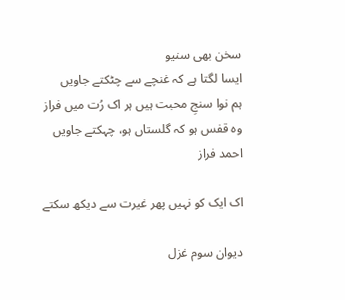سخن بھی سنیو
ایسا لگتا ہے کہ غنچے سے چٹکتے جاویں
ہم نوا سنجِ محبت ہیں ہر اک رُت میں فراز
وہ قفس ہو کہ گلستاں ہو، چہکتے جاویں
احمد فراز

اک ایک کو نہیں پھر غیرت سے دیکھ سکتے

دیوان سوم غزل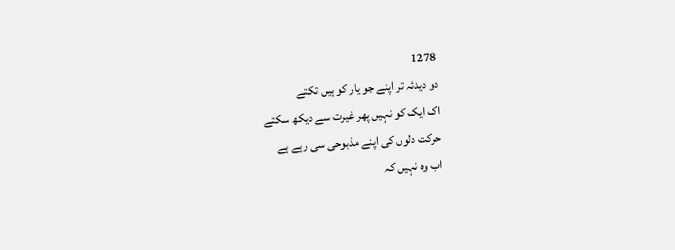1278
دو دیدئہ تر اپنے جو یار کو ہیں تکتے
اک ایک کو نہیں پھر غیرت سے دیکھ سکتے
حرکت دلوں کی اپنے مذبوحی سی رہے ہے
اب وہ نہیں کہ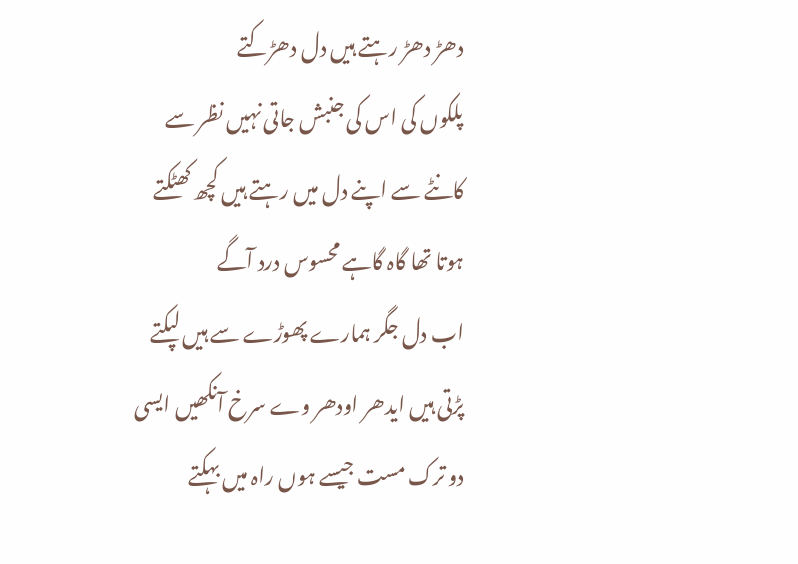دھڑ دھڑ رہتے ہیں دل دھڑکتے
پلکوں کی اس کی جنبش جاتی نہیں نظر سے
کانٹے سے اپنے دل میں رہتے ہیں کچھ کھٹکتے
ہوتا تھا گاہ گاہے محسوس درد آگے
اب دل جگر ہمارے پھوڑے سے ہیں لپکتے
پڑتی ہیں ایدھر اودھر وے سرخ آنکھیں ایسی
دو ترک مست جیسے ہوں راہ میں بہکتے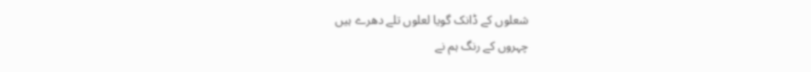شعلوں کے ڈانک گویا لعلوں تلے دھرے ہیں
چہروں کے رنگ ہم نے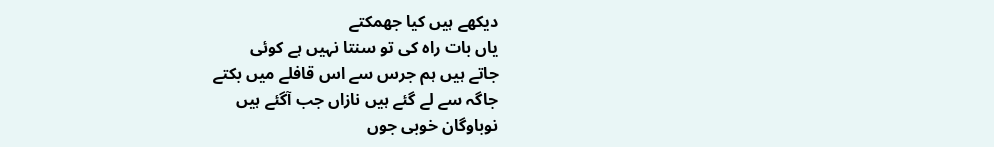دیکھے ہیں کیا جھمکتے
یاں بات راہ کی تو سنتا نہیں ہے کوئی
جاتے ہیں ہم جرس سے اس قافلے میں بکتے
جاگہ سے لے گئے ہیں نازاں جب آگئے ہیں
نوباوگان خوبی جوں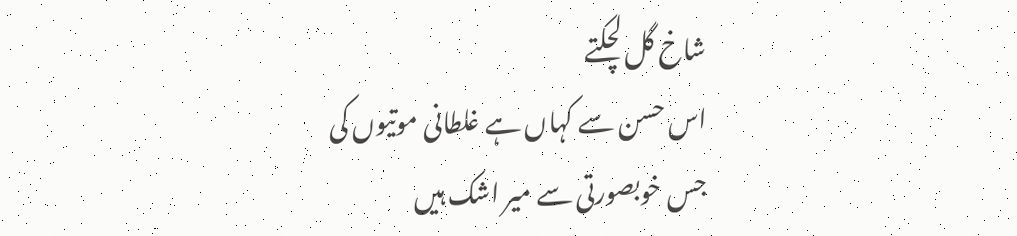شاخ گل لچکتے
اس حسن سے کہاں ہے غلطانی موتیوں کی
جس خوبصورتی سے میر اشک ہیں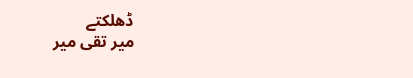ڈھلکتے
میر تقی میر